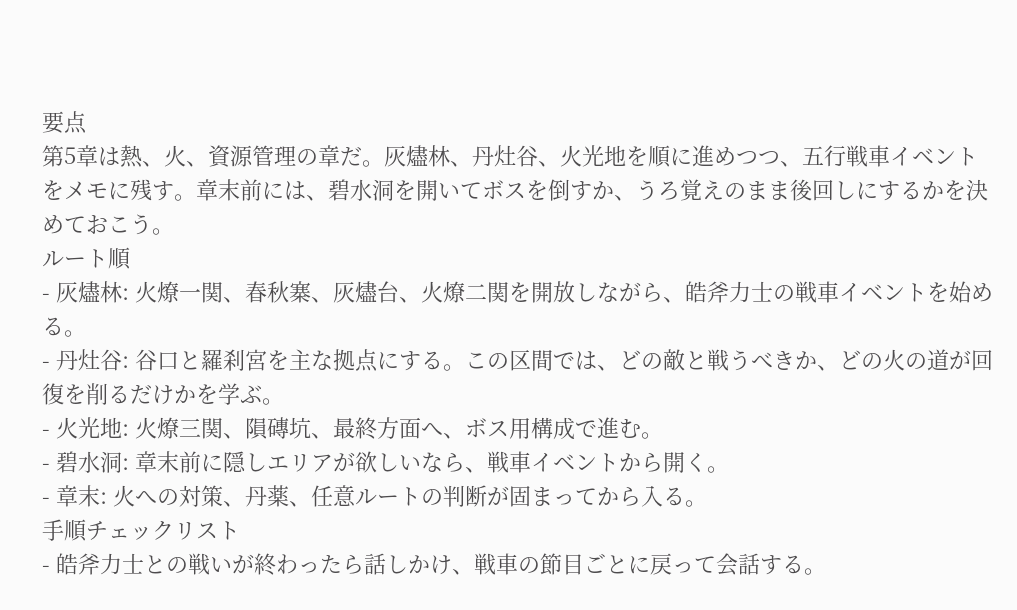要点
第5章は熱、火、資源管理の章だ。灰燼林、丹灶谷、火光地を順に進めつつ、五行戦車イベントをメモに残す。章末前には、碧水洞を開いてボスを倒すか、うろ覚えのまま後回しにするかを決めておこう。
ルート順
- 灰燼林: 火燎一関、春秋寨、灰燼台、火燎二関を開放しながら、皓斧力士の戦車イベントを始める。
- 丹灶谷: 谷口と羅刹宮を主な拠点にする。この区間では、どの敵と戦うべきか、どの火の道が回復を削るだけかを学ぶ。
- 火光地: 火燎三関、隕磚坑、最終方面へ、ボス用構成で進む。
- 碧水洞: 章末前に隠しエリアが欲しいなら、戦車イベントから開く。
- 章末: 火への対策、丹薬、任意ルートの判断が固まってから入る。
手順チェックリスト
- 皓斧力士との戦いが終わったら話しかけ、戦車の節目ごとに戻って会話する。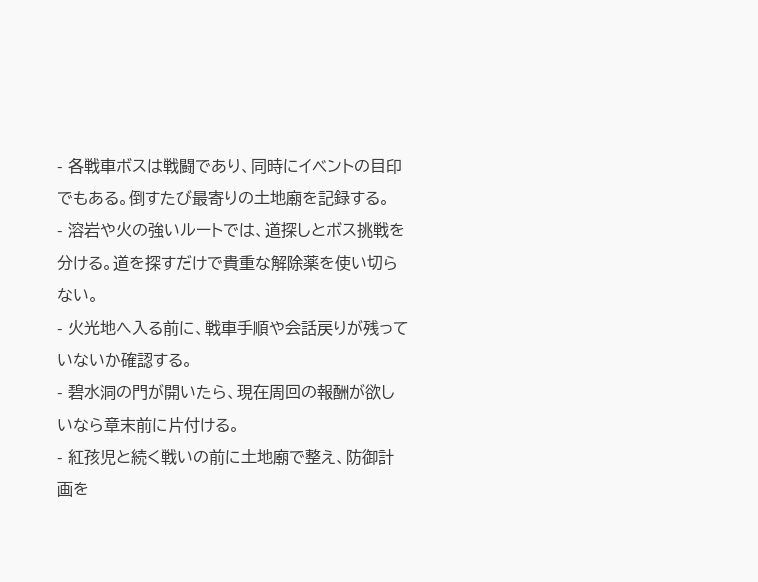- 各戦車ボスは戦闘であり、同時にイベントの目印でもある。倒すたび最寄りの土地廟を記録する。
- 溶岩や火の強いルートでは、道探しとボス挑戦を分ける。道を探すだけで貴重な解除薬を使い切らない。
- 火光地へ入る前に、戦車手順や会話戻りが残っていないか確認する。
- 碧水洞の門が開いたら、現在周回の報酬が欲しいなら章末前に片付ける。
- 紅孩児と続く戦いの前に土地廟で整え、防御計画を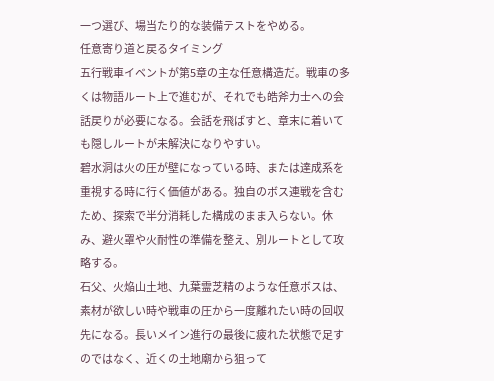一つ選び、場当たり的な装備テストをやめる。
任意寄り道と戻るタイミング
五行戦車イベントが第5章の主な任意構造だ。戦車の多くは物語ルート上で進むが、それでも皓斧力士への会話戻りが必要になる。会話を飛ばすと、章末に着いても隠しルートが未解決になりやすい。
碧水洞は火の圧が壁になっている時、または達成系を重視する時に行く価値がある。独自のボス連戦を含むため、探索で半分消耗した構成のまま入らない。休み、避火罩や火耐性の準備を整え、別ルートとして攻略する。
石父、火焔山土地、九葉霊芝精のような任意ボスは、素材が欲しい時や戦車の圧から一度離れたい時の回収先になる。長いメイン進行の最後に疲れた状態で足すのではなく、近くの土地廟から狙って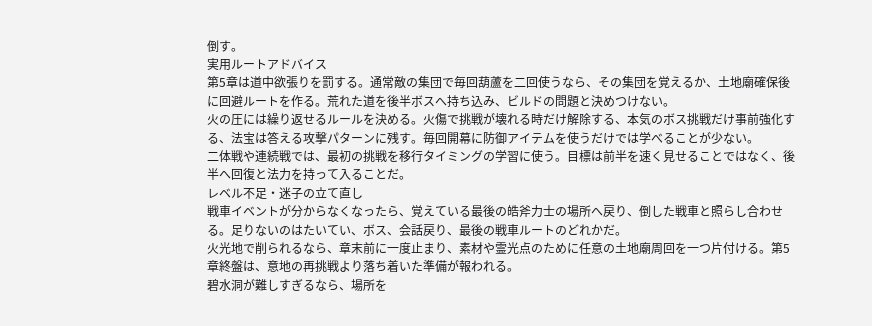倒す。
実用ルートアドバイス
第5章は道中欲張りを罰する。通常敵の集団で毎回葫蘆を二回使うなら、その集団を覚えるか、土地廟確保後に回避ルートを作る。荒れた道を後半ボスへ持ち込み、ビルドの問題と決めつけない。
火の圧には繰り返せるルールを決める。火傷で挑戦が壊れる時だけ解除する、本気のボス挑戦だけ事前強化する、法宝は答える攻撃パターンに残す。毎回開幕に防御アイテムを使うだけでは学べることが少ない。
二体戦や連続戦では、最初の挑戦を移行タイミングの学習に使う。目標は前半を速く見せることではなく、後半へ回復と法力を持って入ることだ。
レベル不足・迷子の立て直し
戦車イベントが分からなくなったら、覚えている最後の皓斧力士の場所へ戻り、倒した戦車と照らし合わせる。足りないのはたいてい、ボス、会話戻り、最後の戦車ルートのどれかだ。
火光地で削られるなら、章末前に一度止まり、素材や霊光点のために任意の土地廟周回を一つ片付ける。第5章終盤は、意地の再挑戦より落ち着いた準備が報われる。
碧水洞が難しすぎるなら、場所を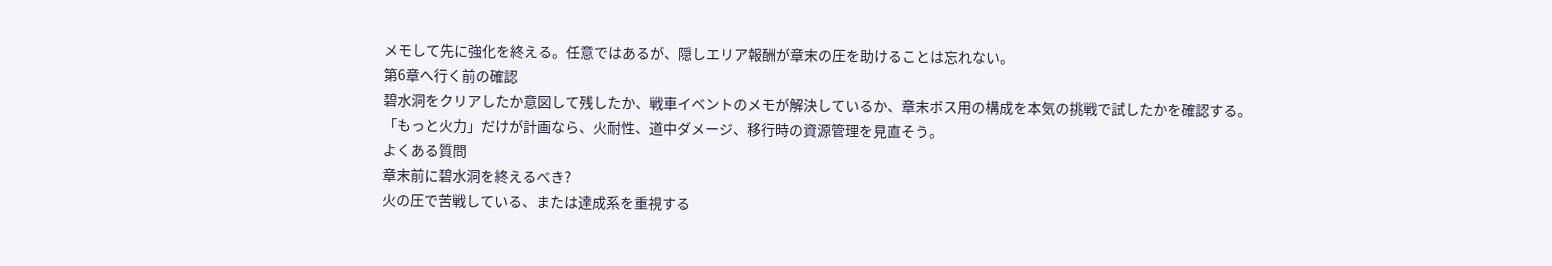メモして先に強化を終える。任意ではあるが、隠しエリア報酬が章末の圧を助けることは忘れない。
第6章へ行く前の確認
碧水洞をクリアしたか意図して残したか、戦車イベントのメモが解決しているか、章末ボス用の構成を本気の挑戦で試したかを確認する。「もっと火力」だけが計画なら、火耐性、道中ダメージ、移行時の資源管理を見直そう。
よくある質問
章末前に碧水洞を終えるべき?
火の圧で苦戦している、または達成系を重視する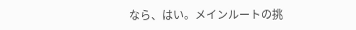なら、はい。メインルートの挑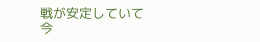戦が安定していて今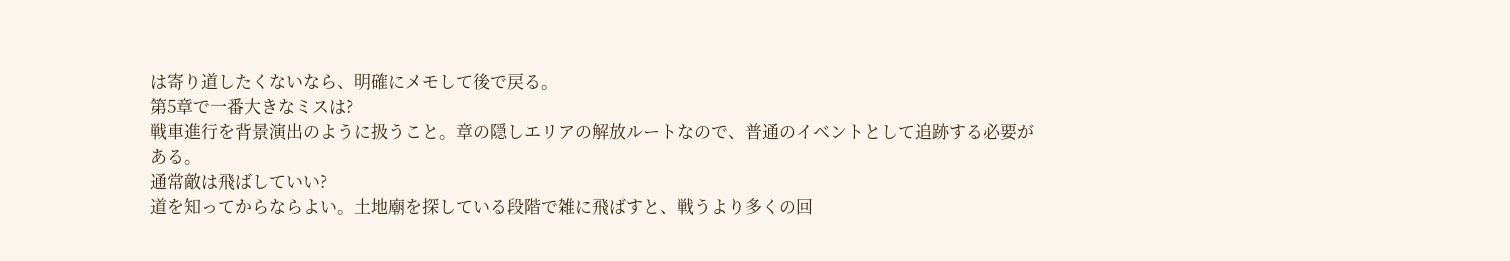は寄り道したくないなら、明確にメモして後で戻る。
第5章で一番大きなミスは?
戦車進行を背景演出のように扱うこと。章の隠しエリアの解放ルートなので、普通のイベントとして追跡する必要がある。
通常敵は飛ばしていい?
道を知ってからならよい。土地廟を探している段階で雑に飛ばすと、戦うより多くの回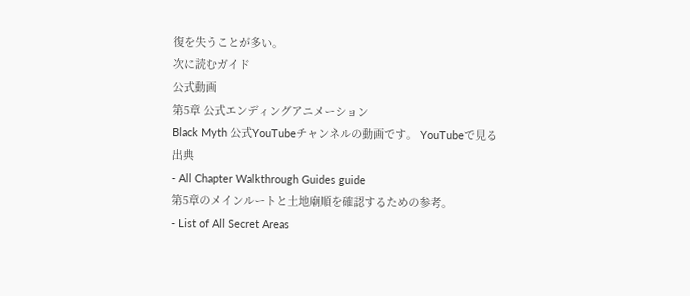復を失うことが多い。
次に読むガイド
公式動画
第5章 公式エンディングアニメーション
Black Myth 公式YouTubeチャンネルの動画です。 YouTubeで見る
出典
- All Chapter Walkthrough Guides guide
第5章のメインルートと土地廟順を確認するための参考。
- List of All Secret Areas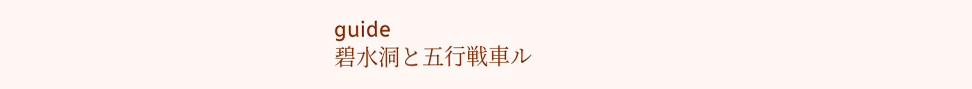guide
碧水洞と五行戦車ル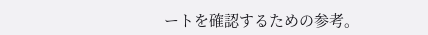ートを確認するための参考。